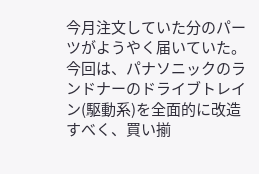今月注文していた分のパーツがようやく届いていた。
今回は、パナソニックのランドナーのドライブトレイン(駆動系)を全面的に改造すべく、買い揃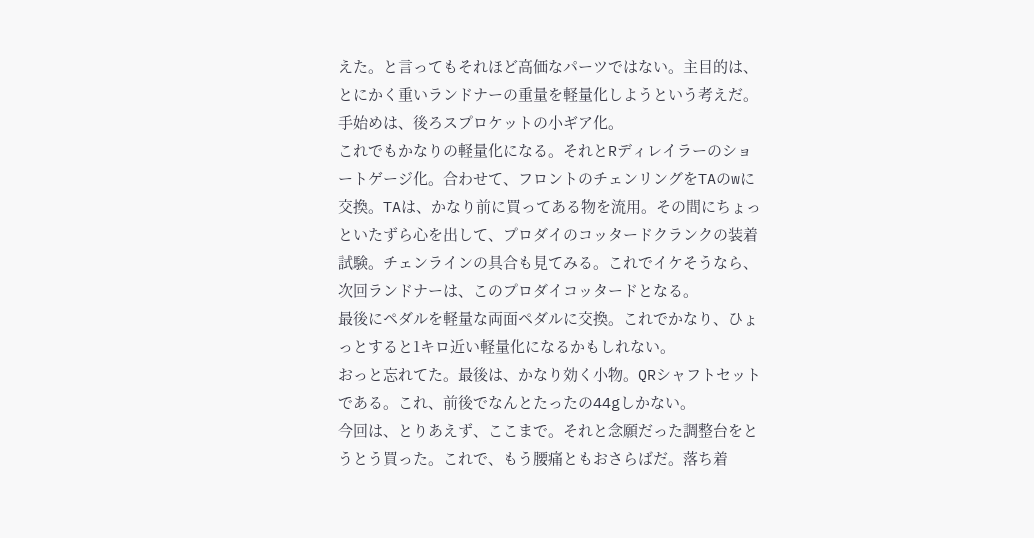えた。と言ってもそれほど高価なパーツではない。主目的は、とにかく重いランドナーの重量を軽量化しようという考えだ。
手始めは、後ろスプロケットの小ギア化。
これでもかなりの軽量化になる。それとRディレイラーのショートゲージ化。合わせて、フロントのチェンリングをTAのwに交換。TAは、かなり前に買ってある物を流用。その間にちょっといたずら心を出して、プロダイのコッタードクランクの装着試験。チェンラインの具合も見てみる。これでイケそうなら、次回ランドナーは、このプロダイコッタードとなる。
最後にペダルを軽量な両面ペダルに交換。これでかなり、ひょっとすると1キロ近い軽量化になるかもしれない。
おっと忘れてた。最後は、かなり効く小物。QRシャフトセットである。これ、前後でなんとたったの44gしかない。
今回は、とりあえず、ここまで。それと念願だった調整台をとうとう買った。これで、もう腰痛ともおさらばだ。落ち着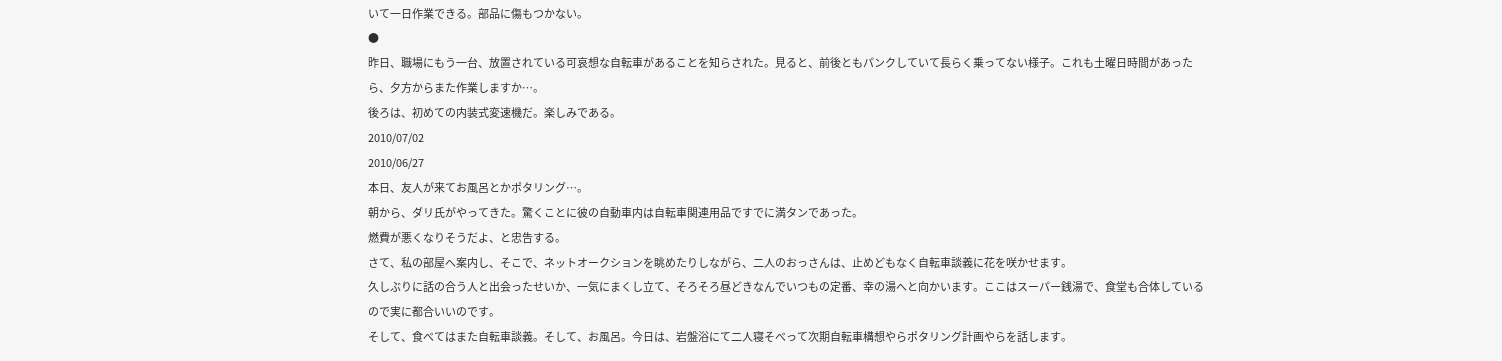いて一日作業できる。部品に傷もつかない。
●
昨日、職場にもう一台、放置されている可哀想な自転車があることを知らされた。見ると、前後ともパンクしていて長らく乗ってない様子。これも土曜日時間があったら、夕方からまた作業しますか…。
後ろは、初めての内装式変速機だ。楽しみである。
2010/07/02
2010/06/27
本日、友人が来てお風呂とかポタリング…。
朝から、ダリ氏がやってきた。驚くことに彼の自動車内は自転車関連用品ですでに満タンであった。
燃費が悪くなりそうだよ、と忠告する。
さて、私の部屋へ案内し、そこで、ネットオークションを眺めたりしながら、二人のおっさんは、止めどもなく自転車談義に花を咲かせます。
久しぶりに話の合う人と出会ったせいか、一気にまくし立て、そろそろ昼どきなんでいつもの定番、幸の湯へと向かいます。ここはスーパー銭湯で、食堂も合体しているので実に都合いいのです。
そして、食べてはまた自転車談義。そして、お風呂。今日は、岩盤浴にて二人寝そべって次期自転車構想やらポタリング計画やらを話します。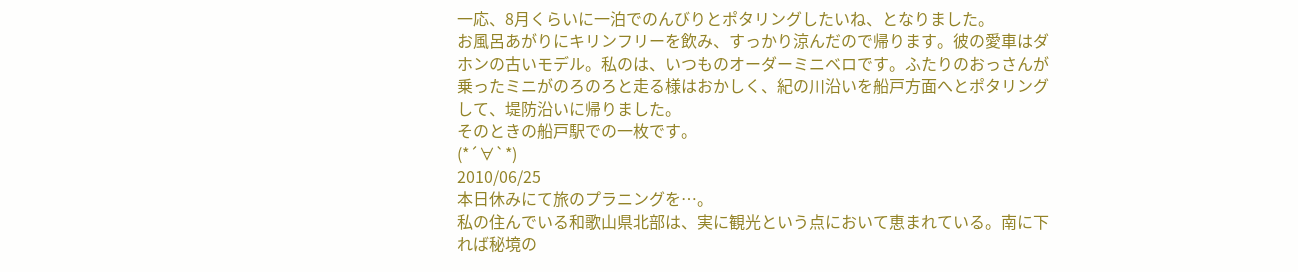一応、8月くらいに一泊でのんびりとポタリングしたいね、となりました。
お風呂あがりにキリンフリーを飲み、すっかり涼んだので帰ります。彼の愛車はダホンの古いモデル。私のは、いつものオーダーミニベロです。ふたりのおっさんが乗ったミニがのろのろと走る様はおかしく、紀の川沿いを船戸方面へとポタリングして、堤防沿いに帰りました。
そのときの船戸駅での一枚です。
(*´∀`*)
2010/06/25
本日休みにて旅のプラニングを…。
私の住んでいる和歌山県北部は、実に観光という点において恵まれている。南に下れば秘境の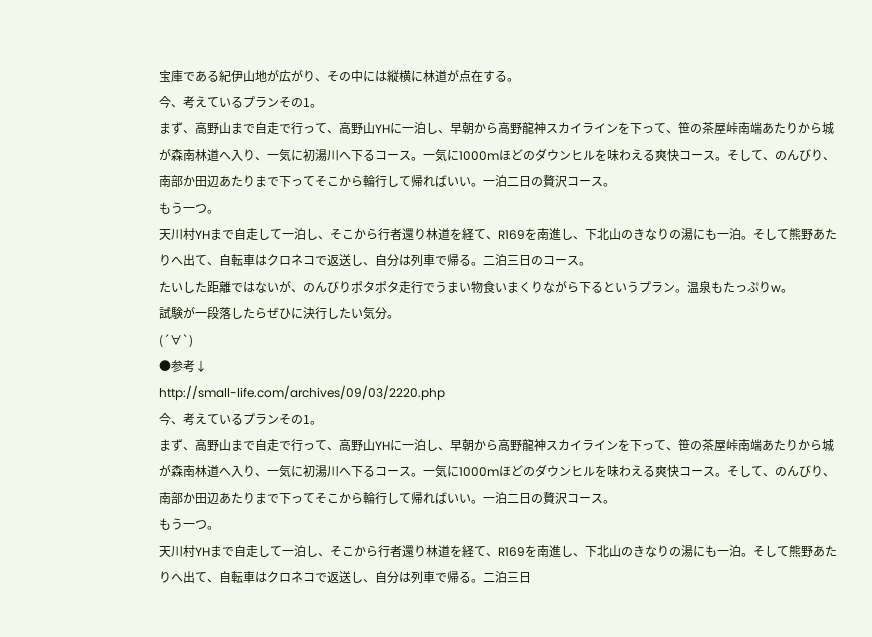宝庫である紀伊山地が広がり、その中には縦横に林道が点在する。
今、考えているプランその1。
まず、高野山まで自走で行って、高野山YHに一泊し、早朝から高野龍神スカイラインを下って、笹の茶屋峠南端あたりから城が森南林道へ入り、一気に初湯川へ下るコース。一気に1000mほどのダウンヒルを味わえる爽快コース。そして、のんびり、南部か田辺あたりまで下ってそこから輪行して帰ればいい。一泊二日の贅沢コース。
もう一つ。
天川村YHまで自走して一泊し、そこから行者還り林道を経て、R169を南進し、下北山のきなりの湯にも一泊。そして熊野あたりへ出て、自転車はクロネコで返送し、自分は列車で帰る。二泊三日のコース。
たいした距離ではないが、のんびりポタポタ走行でうまい物食いまくりながら下るというプラン。温泉もたっぷりw。
試験が一段落したらぜひに決行したい気分。
(´∀`)
●参考↓
http://small-life.com/archives/09/03/2220.php
今、考えているプランその1。
まず、高野山まで自走で行って、高野山YHに一泊し、早朝から高野龍神スカイラインを下って、笹の茶屋峠南端あたりから城が森南林道へ入り、一気に初湯川へ下るコース。一気に1000mほどのダウンヒルを味わえる爽快コース。そして、のんびり、南部か田辺あたりまで下ってそこから輪行して帰ればいい。一泊二日の贅沢コース。
もう一つ。
天川村YHまで自走して一泊し、そこから行者還り林道を経て、R169を南進し、下北山のきなりの湯にも一泊。そして熊野あたりへ出て、自転車はクロネコで返送し、自分は列車で帰る。二泊三日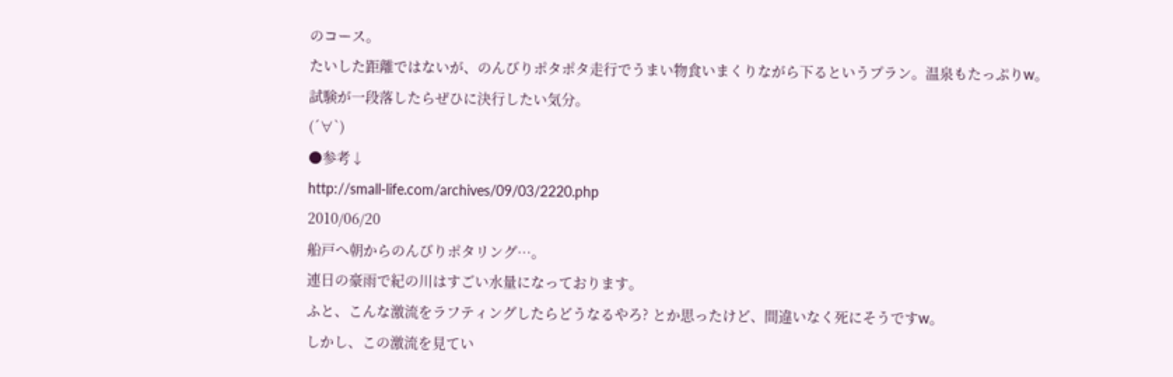のコース。
たいした距離ではないが、のんびりポタポタ走行でうまい物食いまくりながら下るというプラン。温泉もたっぷりw。
試験が一段落したらぜひに決行したい気分。
(´∀`)
●参考↓
http://small-life.com/archives/09/03/2220.php
2010/06/20
船戸へ朝からのんびりポタリング…。
連日の豪雨で紀の川はすごい水量になっております。
ふと、こんな激流をラフティングしたらどうなるやろ? とか思ったけど、間違いなく死にそうですw。
しかし、この激流を見てい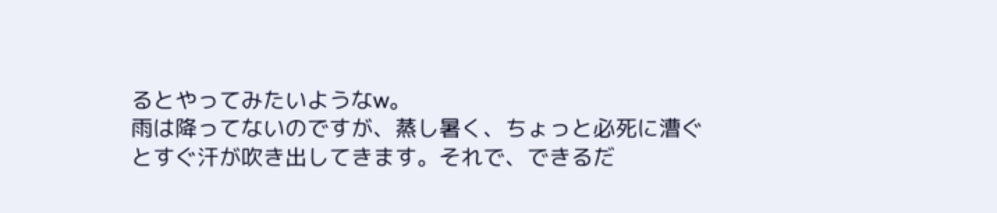るとやってみたいようなw。
雨は降ってないのですが、蒸し暑く、ちょっと必死に漕ぐとすぐ汗が吹き出してきます。それで、できるだ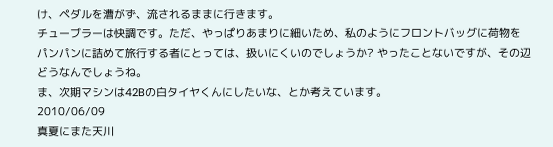け、ペダルを漕がず、流されるままに行きます。
チューブラーは快調です。ただ、やっぱりあまりに細いため、私のようにフロントバッグに荷物をパンパンに詰めて旅行する者にとっては、扱いにくいのでしょうか? やったことないですが、その辺どうなんでしょうね。
ま、次期マシンは42Bの白タイヤくんにしたいな、とか考えています。
2010/06/09
真夏にまた天川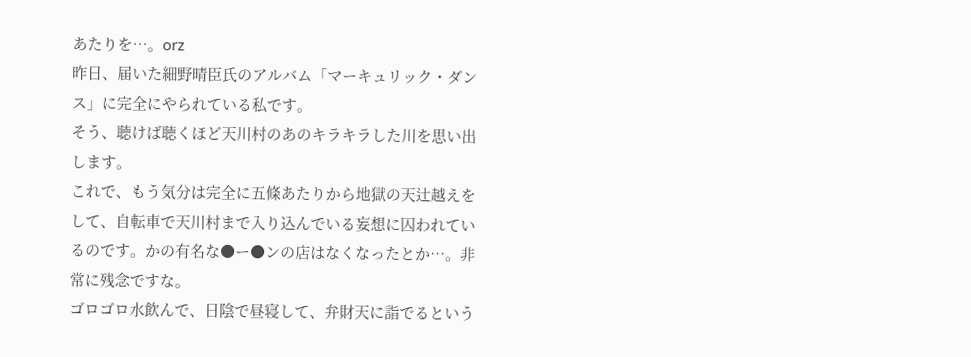あたりを…。orz
昨日、届いた細野晴臣氏のアルバム「マーキュリック・ダンス」に完全にやられている私です。
そう、聴けば聴くほど天川村のあのキラキラした川を思い出します。
これで、もう気分は完全に五條あたりから地獄の天辻越えをして、自転車で天川村まで入り込んでいる妄想に囚われているのです。かの有名な●ー●ンの店はなくなったとか…。非常に残念ですな。
ゴロゴロ水飲んで、日陰で昼寝して、弁財天に詣でるという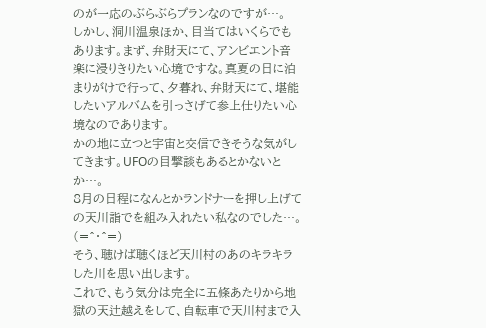のが一応のぶらぶらプランなのですが…。
しかし、洞川温泉ほか、目当てはいくらでもあります。まず、弁財天にて、アンビエント音楽に浸りきりたい心境ですな。真夏の日に泊まりがけで行って、夕暮れ、弁財天にて、堪能したいアルバムを引っさげて参上仕りたい心境なのであります。
かの地に立つと宇宙と交信できそうな気がしてきます。UFOの目撃談もあるとかないとか…。
8月の日程になんとかランドナーを押し上げての天川詣でを組み入れたい私なのでした…。
(=^・^=)
そう、聴けば聴くほど天川村のあのキラキラした川を思い出します。
これで、もう気分は完全に五條あたりから地獄の天辻越えをして、自転車で天川村まで入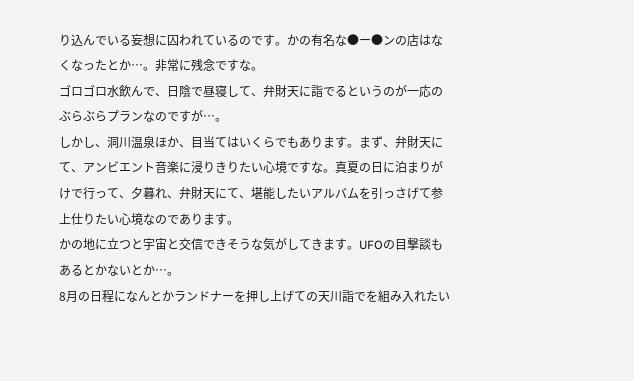り込んでいる妄想に囚われているのです。かの有名な●ー●ンの店はなくなったとか…。非常に残念ですな。
ゴロゴロ水飲んで、日陰で昼寝して、弁財天に詣でるというのが一応のぶらぶらプランなのですが…。
しかし、洞川温泉ほか、目当てはいくらでもあります。まず、弁財天にて、アンビエント音楽に浸りきりたい心境ですな。真夏の日に泊まりがけで行って、夕暮れ、弁財天にて、堪能したいアルバムを引っさげて参上仕りたい心境なのであります。
かの地に立つと宇宙と交信できそうな気がしてきます。UFOの目撃談もあるとかないとか…。
8月の日程になんとかランドナーを押し上げての天川詣でを組み入れたい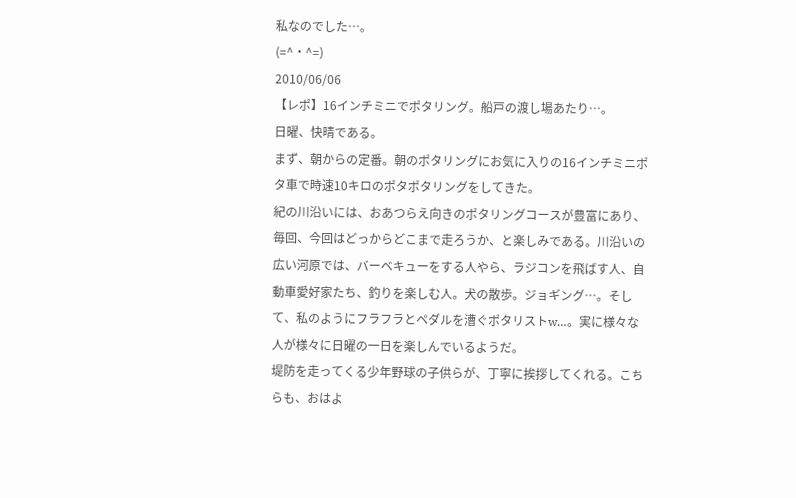私なのでした…。
(=^・^=)
2010/06/06
【レポ】16インチミニでポタリング。船戸の渡し場あたり…。
日曜、快晴である。
まず、朝からの定番。朝のポタリングにお気に入りの16インチミニポタ車で時速10キロのポタポタリングをしてきた。
紀の川沿いには、おあつらえ向きのポタリングコースが豊富にあり、毎回、今回はどっからどこまで走ろうか、と楽しみである。川沿いの広い河原では、バーベキューをする人やら、ラジコンを飛ばす人、自動車愛好家たち、釣りを楽しむ人。犬の散歩。ジョギング…。そして、私のようにフラフラとペダルを漕ぐポタリストw…。実に様々な人が様々に日曜の一日を楽しんでいるようだ。
堤防を走ってくる少年野球の子供らが、丁寧に挨拶してくれる。こちらも、おはよ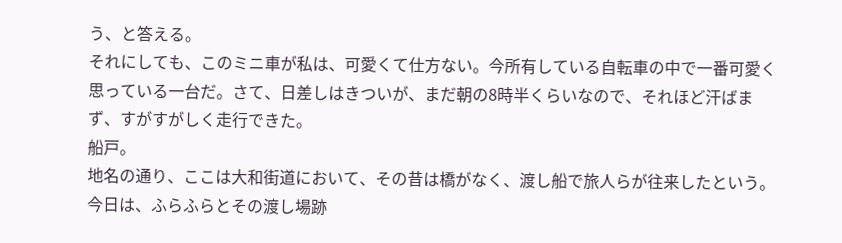う、と答える。
それにしても、このミニ車が私は、可愛くて仕方ない。今所有している自転車の中で一番可愛く思っている一台だ。さて、日差しはきついが、まだ朝の8時半くらいなので、それほど汗ばまず、すがすがしく走行できた。
船戸。
地名の通り、ここは大和街道において、その昔は橋がなく、渡し船で旅人らが往来したという。今日は、ふらふらとその渡し場跡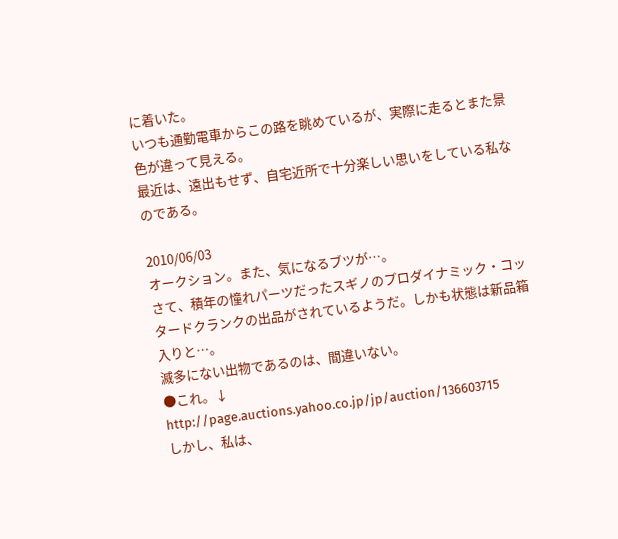に着いた。
いつも通勤電車からこの路を眺めているが、実際に走るとまた景色が違って見える。
最近は、遠出もせず、自宅近所で十分楽しい思いをしている私なのである。

2010/06/03
オークション。また、気になるブツが…。
さて、積年の憧れパーツだったスギノのプロダイナミック・コッタードクランクの出品がされているようだ。しかも状態は新品箱入りと…。
滅多にない出物であるのは、間違いない。
●これ。↓
http://page.auctions.yahoo.co.jp/jp/auction/136603715
しかし、私は、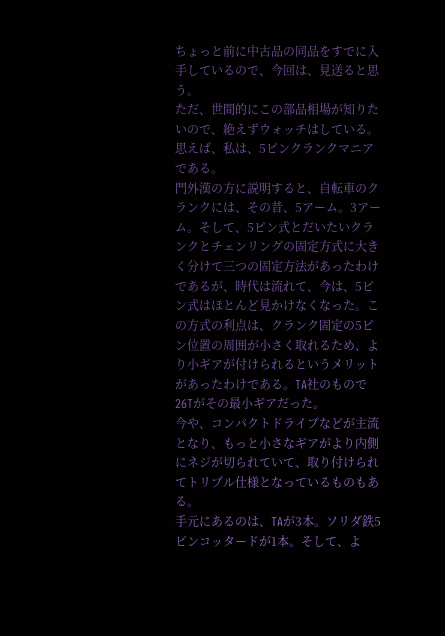ちょっと前に中古品の同品をすでに入手しているので、今回は、見送ると思う。
ただ、世間的にこの部品相場が知りたいので、絶えずウォッチはしている。
思えば、私は、5ピンクランクマニアである。
門外漢の方に説明すると、自転車のクランクには、その昔、5アーム。3アーム。そして、5ピン式とだいたいクランクとチェンリングの固定方式に大きく分けて三つの固定方法があったわけであるが、時代は流れて、今は、5ピン式はほとんど見かけなくなった。この方式の利点は、クランク固定の5ピン位置の周囲が小さく取れるため、より小ギアが付けられるというメリットがあったわけである。TA社のもので26Tがその最小ギアだった。
今や、コンパクトドライブなどが主流となり、もっと小さなギアがより内側にネジが切られていて、取り付けられてトリプル仕様となっているものもある。
手元にあるのは、TAが3本。ソリダ鉄5ピンコッタードが1本。そして、よ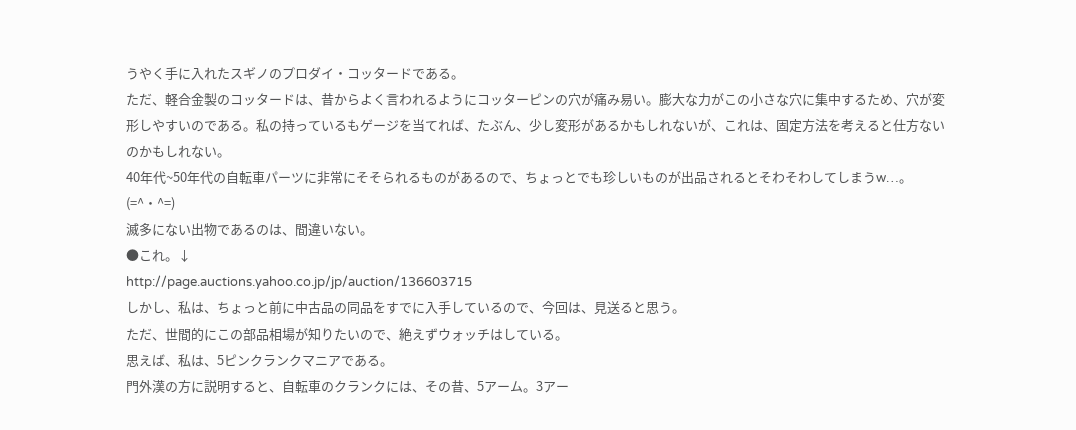うやく手に入れたスギノのプロダイ・コッタードである。
ただ、軽合金製のコッタードは、昔からよく言われるようにコッターピンの穴が痛み易い。膨大な力がこの小さな穴に集中するため、穴が変形しやすいのである。私の持っているもゲージを当てれば、たぶん、少し変形があるかもしれないが、これは、固定方法を考えると仕方ないのかもしれない。
40年代~50年代の自転車パーツに非常にそそられるものがあるので、ちょっとでも珍しいものが出品されるとそわそわしてしまうw…。
(=^・^=)
滅多にない出物であるのは、間違いない。
●これ。↓
http://page.auctions.yahoo.co.jp/jp/auction/136603715
しかし、私は、ちょっと前に中古品の同品をすでに入手しているので、今回は、見送ると思う。
ただ、世間的にこの部品相場が知りたいので、絶えずウォッチはしている。
思えば、私は、5ピンクランクマニアである。
門外漢の方に説明すると、自転車のクランクには、その昔、5アーム。3アー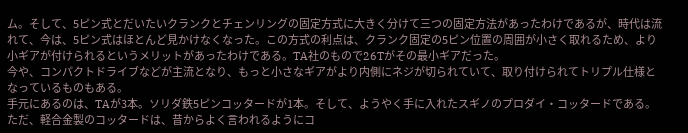ム。そして、5ピン式とだいたいクランクとチェンリングの固定方式に大きく分けて三つの固定方法があったわけであるが、時代は流れて、今は、5ピン式はほとんど見かけなくなった。この方式の利点は、クランク固定の5ピン位置の周囲が小さく取れるため、より小ギアが付けられるというメリットがあったわけである。TA社のもので26Tがその最小ギアだった。
今や、コンパクトドライブなどが主流となり、もっと小さなギアがより内側にネジが切られていて、取り付けられてトリプル仕様となっているものもある。
手元にあるのは、TAが3本。ソリダ鉄5ピンコッタードが1本。そして、ようやく手に入れたスギノのプロダイ・コッタードである。
ただ、軽合金製のコッタードは、昔からよく言われるようにコ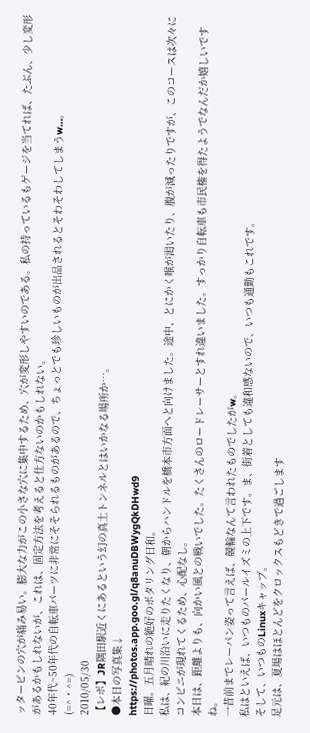ッターピンの穴が痛み易い。膨大な力がこの小さな穴に集中するため、穴が変形しやすいのである。私の持っているもゲージを当てれば、たぶん、少し変形があるかもしれないが、これは、固定方法を考えると仕方ないのかもしれない。
40年代~50年代の自転車パーツに非常にそそられるものがあるので、ちょっとでも珍しいものが出品されるとそわそわしてしまうw…。
(=^・^=)
2010/05/30
【レポ】JR隅田駅近くにあるという幻の真土トンネルとはいかなる場所か…。
●本日の写真集↓
https://photos.app.goo.gl/q8anuDBWygQkDHwd9
日曜。五月晴れの絶好のポタリング日和。
私は、紀の川沿いに走りたくなり、朝からハンドルを橋本市方面へと向けました。途中、とにかく喉が渇いたり、腹が減ったりですが、このコースは次々にコンビニが現れてくるため、心配なし。
本日は、距離よりも、向かい風との戦いでした。たくさんのロードレーサーとすれ違いました。すっかり自転車も市民権を得たようでなんだか嬉しいですね。
一昔前までレーパン姿って言えば、競輪なんて言われたものでしたがw。
私はといえば、いつものパールイズミの上下です。ま、街着としても違和感ないので、いつも通勤もこれです。
そして、いつものLinuxキャップ。
足元は、夏場はほとんどをクロックスもどきで過ごします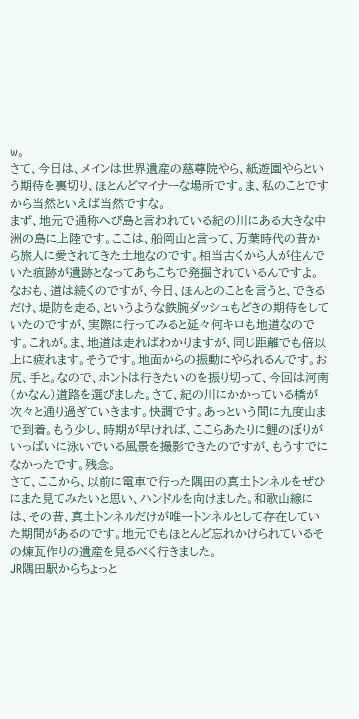w。
さて、今日は、メインは世界遺産の慈尊院やら、紙遊園やらという期待を裏切り、ほとんどマイナーな場所です。ま、私のことですから当然といえば当然ですな。
まず、地元で通称へび島と言われている紀の川にある大きな中洲の島に上陸です。ここは、船岡山と言って、万葉時代の昔から旅人に愛されてきた土地なのです。相当古くから人が住んでいた痕跡が遺跡となってあちこちで発掘されているんですよ。
なおも、道は続くのですが、今日、ほんとのことを言うと、できるだけ、堤防を走る、というような鉄腕ダッシュもどきの期待をしていたのですが、実際に行ってみると延々何キロも地道なのです。これが。ま、地道は走ればわかりますが、同じ距離でも倍以上に疲れます。そうです。地面からの振動にやられるんです。お尻、手と。なので、ホントは行きたいのを振り切って、今回は河南(かなん)道路を選びました。さて、紀の川にかかっている橋が次々と通り過ぎていきます。快調です。あっという間に九度山まで到着。もう少し、時期が早ければ、ここらあたりに鯉のぼりがいっぱいに泳いでいる風景を撮影できたのですが、もうすでになかったです。残念。
さて、ここから、以前に電車で行った隅田の真土トンネルをぜひにまた見てみたいと思い、ハンドルを向けました。和歌山線には、その昔、真土トンネルだけが唯一トンネルとして存在していた期間があるのです。地元でもほとんど忘れかけられているその煉瓦作りの遺産を見るべく行きました。
JR隅田駅からちょっと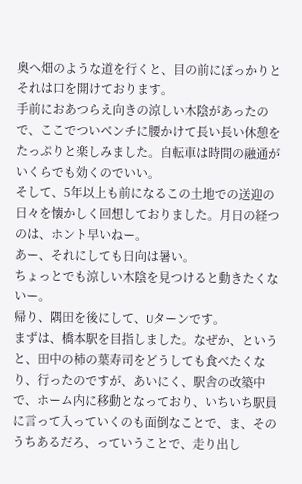奥へ畑のような道を行くと、目の前にぽっかりとそれは口を開けております。
手前におあつらえ向きの涼しい木陰があったので、ここでついベンチに腰かけて長い長い休憩をたっぷりと楽しみました。自転車は時間の融通がいくらでも効くのでいい。
そして、5年以上も前になるこの土地での送迎の日々を懐かしく回想しておりました。月日の経つのは、ホント早いねー。
あー、それにしても日向は暑い。
ちょっとでも涼しい木陰を見つけると動きたくないー。
帰り、隅田を後にして、Uターンです。
まずは、橋本駅を目指しました。なぜか、というと、田中の柿の葉寿司をどうしても食べたくなり、行ったのですが、あいにく、駅舎の改築中で、ホーム内に移動となっており、いちいち駅員に言って入っていくのも面倒なことで、ま、そのうちあるだろ、っていうことで、走り出し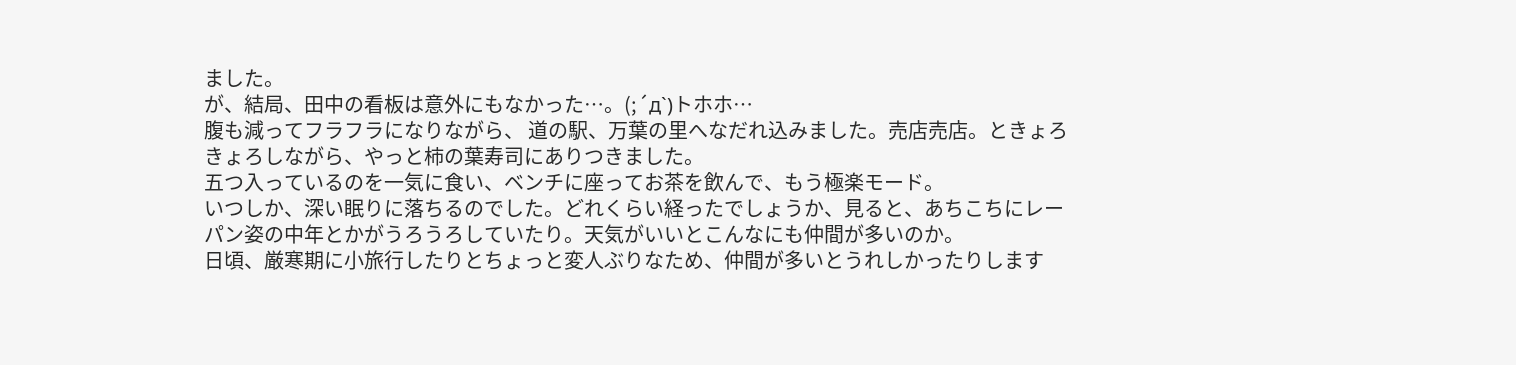ました。
が、結局、田中の看板は意外にもなかった…。(;´д`)トホホ…
腹も減ってフラフラになりながら、 道の駅、万葉の里へなだれ込みました。売店売店。ときょろきょろしながら、やっと柿の葉寿司にありつきました。
五つ入っているのを一気に食い、ベンチに座ってお茶を飲んで、もう極楽モード。
いつしか、深い眠りに落ちるのでした。どれくらい経ったでしょうか、見ると、あちこちにレーパン姿の中年とかがうろうろしていたり。天気がいいとこんなにも仲間が多いのか。
日頃、厳寒期に小旅行したりとちょっと変人ぶりなため、仲間が多いとうれしかったりします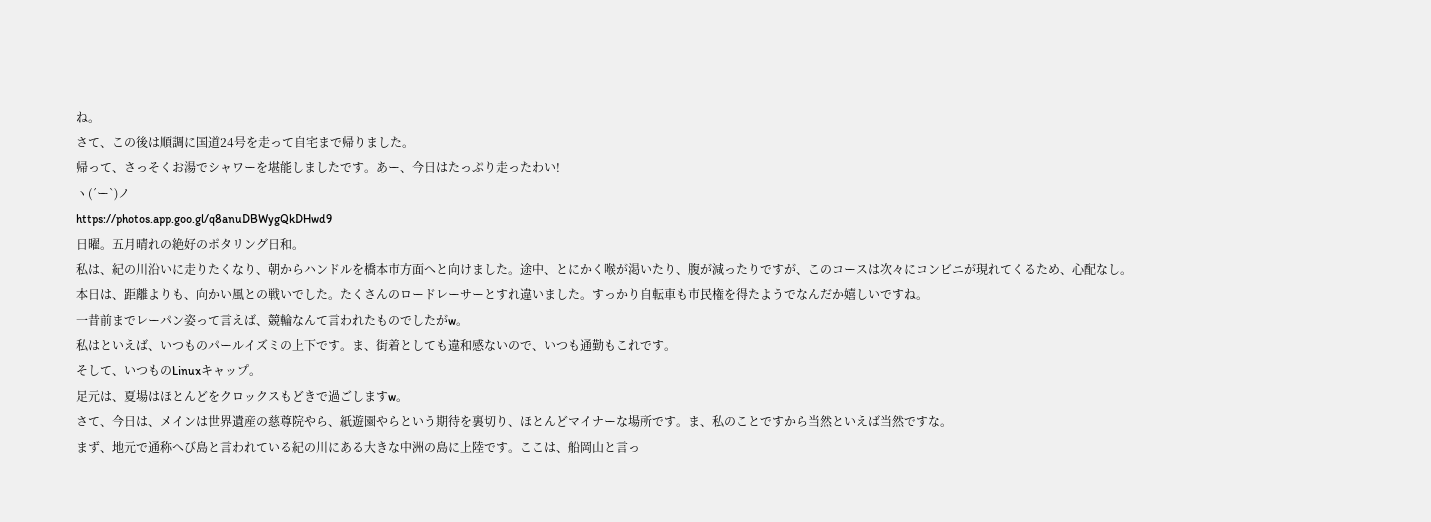ね。
さて、この後は順調に国道24号を走って自宅まで帰りました。
帰って、さっそくお湯でシャワーを堪能しましたです。あー、今日はたっぷり走ったわい!
ヽ(´ー`)ノ
https://photos.app.goo.gl/q8anuDBWygQkDHwd9
日曜。五月晴れの絶好のポタリング日和。
私は、紀の川沿いに走りたくなり、朝からハンドルを橋本市方面へと向けました。途中、とにかく喉が渇いたり、腹が減ったりですが、このコースは次々にコンビニが現れてくるため、心配なし。
本日は、距離よりも、向かい風との戦いでした。たくさんのロードレーサーとすれ違いました。すっかり自転車も市民権を得たようでなんだか嬉しいですね。
一昔前までレーパン姿って言えば、競輪なんて言われたものでしたがw。
私はといえば、いつものパールイズミの上下です。ま、街着としても違和感ないので、いつも通勤もこれです。
そして、いつものLinuxキャップ。
足元は、夏場はほとんどをクロックスもどきで過ごしますw。
さて、今日は、メインは世界遺産の慈尊院やら、紙遊園やらという期待を裏切り、ほとんどマイナーな場所です。ま、私のことですから当然といえば当然ですな。
まず、地元で通称へび島と言われている紀の川にある大きな中洲の島に上陸です。ここは、船岡山と言っ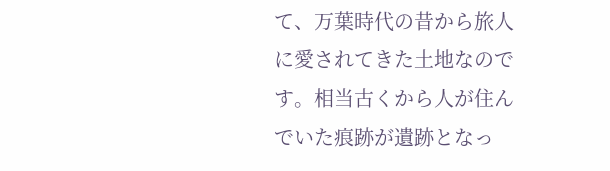て、万葉時代の昔から旅人に愛されてきた土地なのです。相当古くから人が住んでいた痕跡が遺跡となっ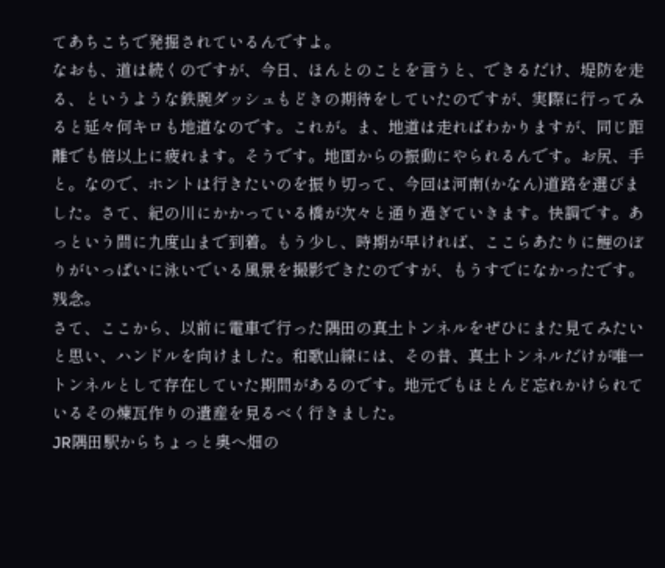てあちこちで発掘されているんですよ。
なおも、道は続くのですが、今日、ほんとのことを言うと、できるだけ、堤防を走る、というような鉄腕ダッシュもどきの期待をしていたのですが、実際に行ってみると延々何キロも地道なのです。これが。ま、地道は走ればわかりますが、同じ距離でも倍以上に疲れます。そうです。地面からの振動にやられるんです。お尻、手と。なので、ホントは行きたいのを振り切って、今回は河南(かなん)道路を選びました。さて、紀の川にかかっている橋が次々と通り過ぎていきます。快調です。あっという間に九度山まで到着。もう少し、時期が早ければ、ここらあたりに鯉のぼりがいっぱいに泳いでいる風景を撮影できたのですが、もうすでになかったです。残念。
さて、ここから、以前に電車で行った隅田の真土トンネルをぜひにまた見てみたいと思い、ハンドルを向けました。和歌山線には、その昔、真土トンネルだけが唯一トンネルとして存在していた期間があるのです。地元でもほとんど忘れかけられているその煉瓦作りの遺産を見るべく行きました。
JR隅田駅からちょっと奥へ畑の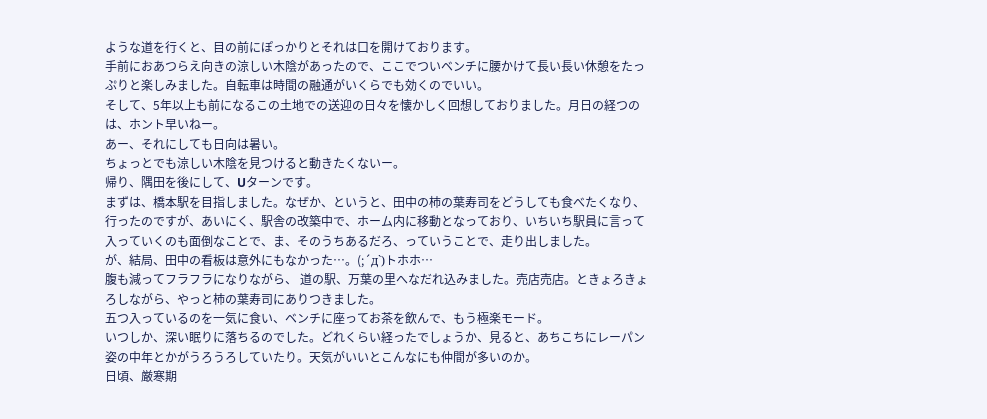ような道を行くと、目の前にぽっかりとそれは口を開けております。
手前におあつらえ向きの涼しい木陰があったので、ここでついベンチに腰かけて長い長い休憩をたっぷりと楽しみました。自転車は時間の融通がいくらでも効くのでいい。
そして、5年以上も前になるこの土地での送迎の日々を懐かしく回想しておりました。月日の経つのは、ホント早いねー。
あー、それにしても日向は暑い。
ちょっとでも涼しい木陰を見つけると動きたくないー。
帰り、隅田を後にして、Uターンです。
まずは、橋本駅を目指しました。なぜか、というと、田中の柿の葉寿司をどうしても食べたくなり、行ったのですが、あいにく、駅舎の改築中で、ホーム内に移動となっており、いちいち駅員に言って入っていくのも面倒なことで、ま、そのうちあるだろ、っていうことで、走り出しました。
が、結局、田中の看板は意外にもなかった…。(;´д`)トホホ…
腹も減ってフラフラになりながら、 道の駅、万葉の里へなだれ込みました。売店売店。ときょろきょろしながら、やっと柿の葉寿司にありつきました。
五つ入っているのを一気に食い、ベンチに座ってお茶を飲んで、もう極楽モード。
いつしか、深い眠りに落ちるのでした。どれくらい経ったでしょうか、見ると、あちこちにレーパン姿の中年とかがうろうろしていたり。天気がいいとこんなにも仲間が多いのか。
日頃、厳寒期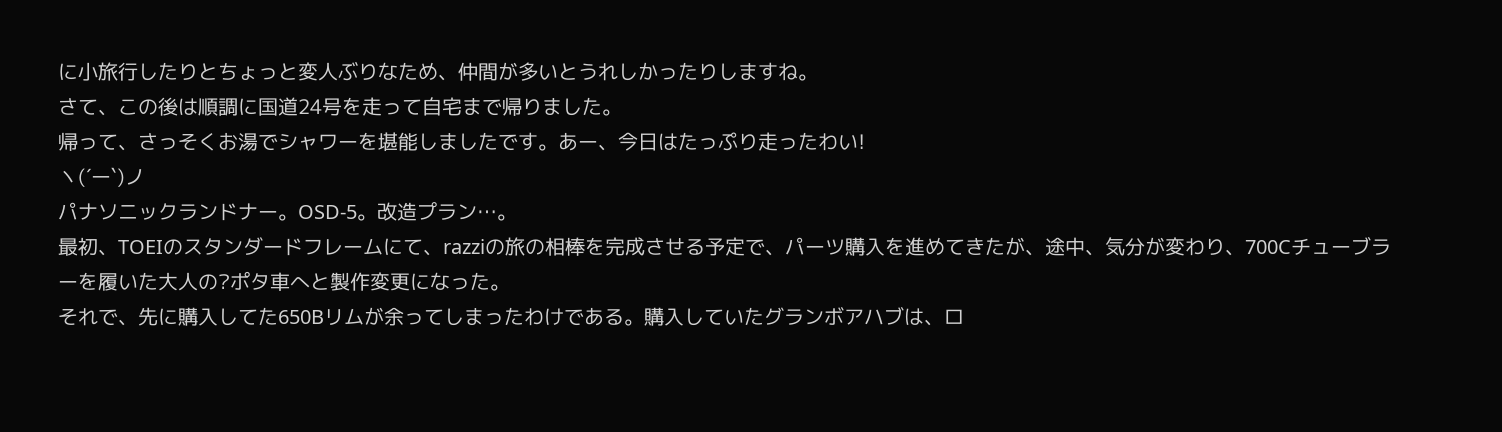に小旅行したりとちょっと変人ぶりなため、仲間が多いとうれしかったりしますね。
さて、この後は順調に国道24号を走って自宅まで帰りました。
帰って、さっそくお湯でシャワーを堪能しましたです。あー、今日はたっぷり走ったわい!
ヽ(´ー`)ノ
パナソニックランドナー。OSD-5。改造プラン…。
最初、TOEIのスタンダードフレームにて、razziの旅の相棒を完成させる予定で、パーツ購入を進めてきたが、途中、気分が変わり、700Cチューブラーを履いた大人の?ポタ車へと製作変更になった。
それで、先に購入してた650Bリムが余ってしまったわけである。購入していたグランボアハブは、ロ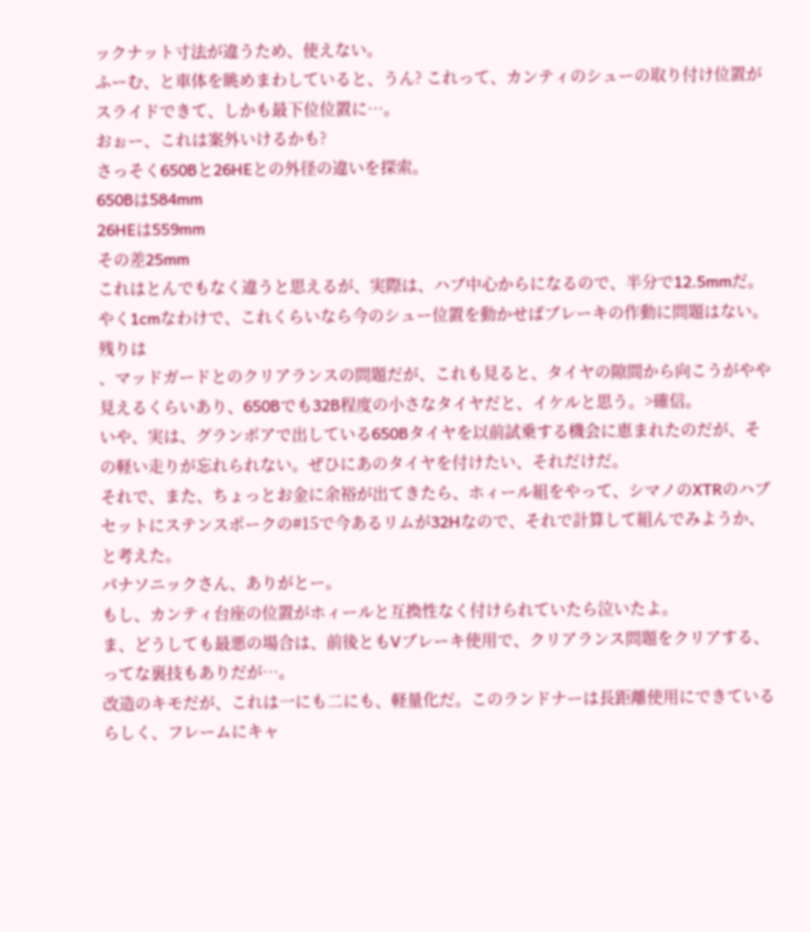ックナット寸法が違うため、使えない。
ふーむ、と車体を眺めまわしていると、うん? これって、カンティのシューの取り付け位置がスライドできて、しかも最下位位置に…。
おぉー、これは案外いけるかも?
さっそく650Bと26HEとの外径の違いを探索。
650Bは584mm
26HEは559mm
その差25mm
これはとんでもなく違うと思えるが、実際は、ハブ中心からになるので、半分で12.5mmだ。
やく1cmなわけで、これくらいなら今のシュー位置を動かせばブレーキの作動に問題はない。残りは
、マッドガードとのクリアランスの問題だが、これも見ると、タイヤの隙間から向こうがやや見えるくらいあり、650Bでも32B程度の小さなタイヤだと、イケルと思う。>確信。
いや、実は、グランボアで出している650Bタイヤを以前試乗する機会に恵まれたのだが、その軽い走りが忘れられない。ぜひにあのタイヤを付けたい、それだけだ。
それで、また、ちょっとお金に余裕が出てきたら、ホィール組をやって、シマノのXTRのハブセットにステンスポークの#15で今あるリムが32Hなので、それで計算して組んでみようか、と考えた。
パナソニックさん、ありがとー。
もし、カンティ台座の位置がホィールと互換性なく付けられていたら泣いたよ。
ま、どうしても最悪の場合は、前後ともVブレーキ使用で、クリアランス問題をクリアする、ってな裏技もありだが…。
改造のキモだが、これは一にも二にも、軽量化だ。このランドナーは長距離使用にできているらしく、フレームにキャ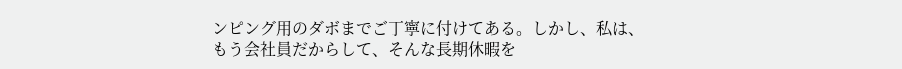ンピング用のダボまでご丁寧に付けてある。しかし、私は、もう会社員だからして、そんな長期休暇を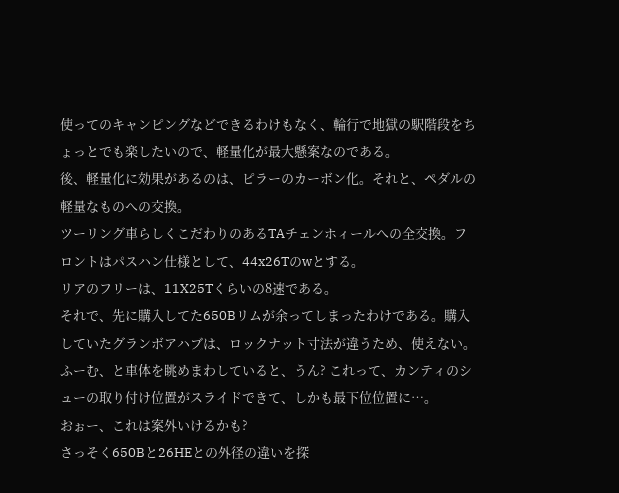使ってのキャンピングなどできるわけもなく、輪行で地獄の駅階段をちょっとでも楽したいので、軽量化が最大懸案なのである。
後、軽量化に効果があるのは、ピラーのカーボン化。それと、ペダルの軽量なものへの交換。
ツーリング車らしくこだわりのあるTAチェンホィールへの全交換。フロントはパスハン仕様として、44x26Tのwとする。
リアのフリーは、11X25Tくらいの8速である。
それで、先に購入してた650Bリムが余ってしまったわけである。購入していたグランボアハブは、ロックナット寸法が違うため、使えない。
ふーむ、と車体を眺めまわしていると、うん? これって、カンティのシューの取り付け位置がスライドできて、しかも最下位位置に…。
おぉー、これは案外いけるかも?
さっそく650Bと26HEとの外径の違いを探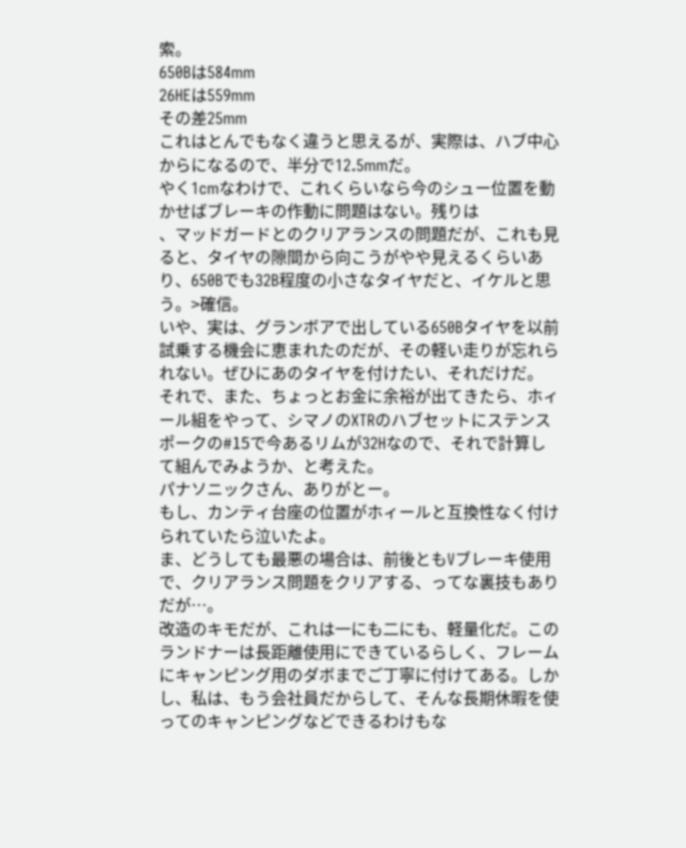索。
650Bは584mm
26HEは559mm
その差25mm
これはとんでもなく違うと思えるが、実際は、ハブ中心からになるので、半分で12.5mmだ。
やく1cmなわけで、これくらいなら今のシュー位置を動かせばブレーキの作動に問題はない。残りは
、マッドガードとのクリアランスの問題だが、これも見ると、タイヤの隙間から向こうがやや見えるくらいあり、650Bでも32B程度の小さなタイヤだと、イケルと思う。>確信。
いや、実は、グランボアで出している650Bタイヤを以前試乗する機会に恵まれたのだが、その軽い走りが忘れられない。ぜひにあのタイヤを付けたい、それだけだ。
それで、また、ちょっとお金に余裕が出てきたら、ホィール組をやって、シマノのXTRのハブセットにステンスポークの#15で今あるリムが32Hなので、それで計算して組んでみようか、と考えた。
パナソニックさん、ありがとー。
もし、カンティ台座の位置がホィールと互換性なく付けられていたら泣いたよ。
ま、どうしても最悪の場合は、前後ともVブレーキ使用で、クリアランス問題をクリアする、ってな裏技もありだが…。
改造のキモだが、これは一にも二にも、軽量化だ。このランドナーは長距離使用にできているらしく、フレームにキャンピング用のダボまでご丁寧に付けてある。しかし、私は、もう会社員だからして、そんな長期休暇を使ってのキャンピングなどできるわけもな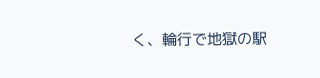く、輪行で地獄の駅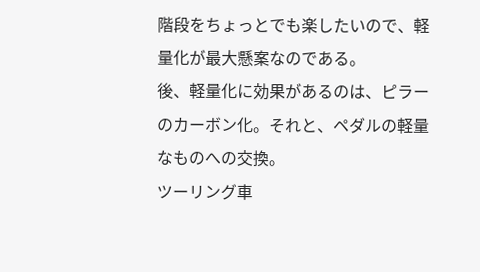階段をちょっとでも楽したいので、軽量化が最大懸案なのである。
後、軽量化に効果があるのは、ピラーのカーボン化。それと、ペダルの軽量なものへの交換。
ツーリング車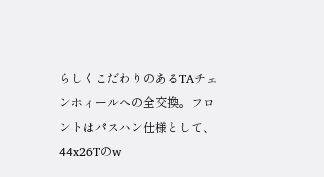らしくこだわりのあるTAチェンホィールへの全交換。フロントはパスハン仕様として、44x26Tのw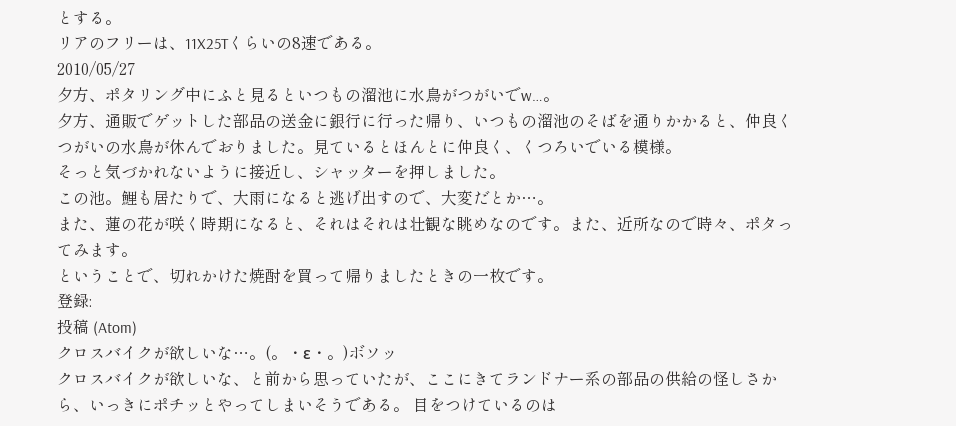とする。
リアのフリーは、11X25Tくらいの8速である。
2010/05/27
夕方、ポタリング中にふと見るといつもの溜池に水鳥がつがいでw…。
夕方、通販でゲットした部品の送金に銀行に行った帰り、いつもの溜池のそばを通りかかると、仲良くつがいの水鳥が休んでおりました。見ているとほんとに仲良く、くつろいでいる模様。
そっと気づかれないように接近し、シャッターを押しました。
この池。鯉も居たりで、大雨になると逃げ出すので、大変だとか…。
また、蓮の花が咲く時期になると、それはそれは壮観な眺めなのです。また、近所なので時々、ポタってみます。
ということで、切れかけた焼酎を買って帰りましたときの一枚です。
登録:
投稿 (Atom)
クロスバイクが欲しいな…。(。・ε・。)ボソッ
クロスバイクが欲しいな、と前から思っていたが、ここにきてランドナー系の部品の供給の怪しさから、いっきにポチッとやってしまいそうである。 目をつけているのは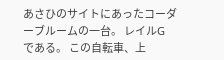あさひのサイトにあったコーダーブルームの一台。 レイルG である。 この自転車、上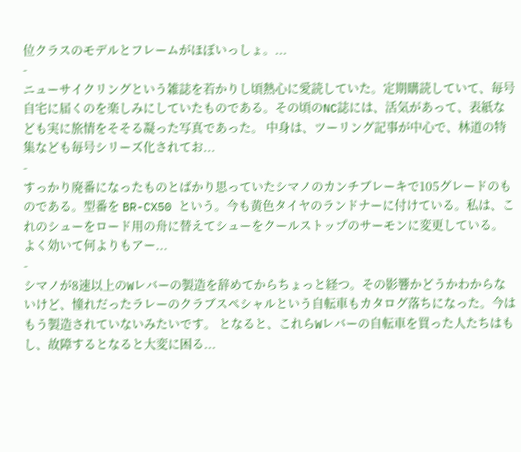位クラスのモデルとフレームがほぼいっしょ。...
-
ニューサイクリングという雑誌を若かりし頃熱心に愛読していた。定期購読していて、毎号自宅に届くのを楽しみにしていたものである。その頃のNC誌には、活気があって、表紙なども実に旅情をそそる凝った写真であった。 中身は、ツーリング記事が中心で、林道の特集なども毎号シリーズ化されてお...
-
すっかり廃番になったものとばかり思っていたシマノのカンチブレーキで105グレードのものである。型番を BR-CX50 という。今も黄色タイヤのランドナーに付けている。私は、これのシューをロード用の舟に替えてシューをクールストップのサーモンに変更している。 よく効いて何よりもアー...
-
シマノが8速以上のWレバーの製造を辞めてからちょっと経つ。その影響かどうかわからないけど、憧れだったラレーのクラブスペシャルという自転車もカタログ落ちになった。今はもう製造されていないみたいです。 となると、これらWレバーの自転車を買った人たちはもし、故障するとなると大変に困る...